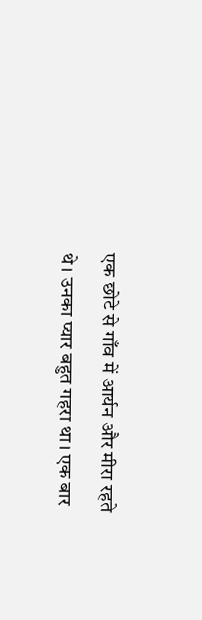एक छोटे से गाँव में आर्यन और मीरा रहते थे। उनका प्यार बहुत गहरा था। एक बार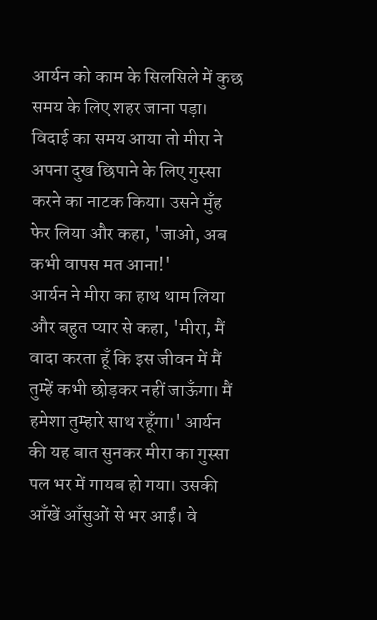आर्यन को काम के सिलसिले में कुछ समय के लिए शहर जाना पड़ा। विदाई का समय आया तो मीरा ने अपना दुख छिपाने के लिए गुस्सा करने का नाटक किया। उसने मुँह फेर लिया और कहा, 'जाओ, अब कभी वापस मत आना!'
आर्यन ने मीरा का हाथ थाम लिया और बहुत प्यार से कहा, 'मीरा, मैं वादा करता हूँ कि इस जीवन में मैं तुम्हें कभी छोड़कर नहीं जाऊँगा। मैं हमेशा तुम्हारे साथ रहूँगा।' आर्यन की यह बात सुनकर मीरा का गुस्सा पल भर में गायब हो गया। उसकी आँखें आँसुओं से भर आईं। वे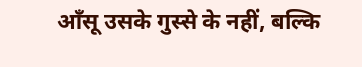आँसू उसके गुस्से के नहीं, बल्कि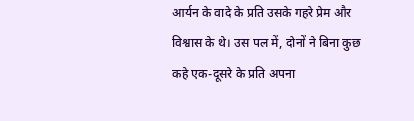आर्यन के वादे के प्रति उसके गहरे प्रेम और विश्वास के थे। उस पल में, दोनों ने बिना कुछ कहे एक-दूसरे के प्रति अपना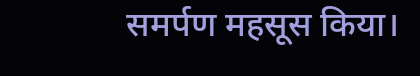समर्पण महसूस किया।